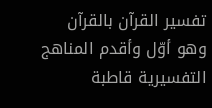تفسير القرآن بالقرآن
وهو أوّل وأقدم المناهج التفسيرية قاطبة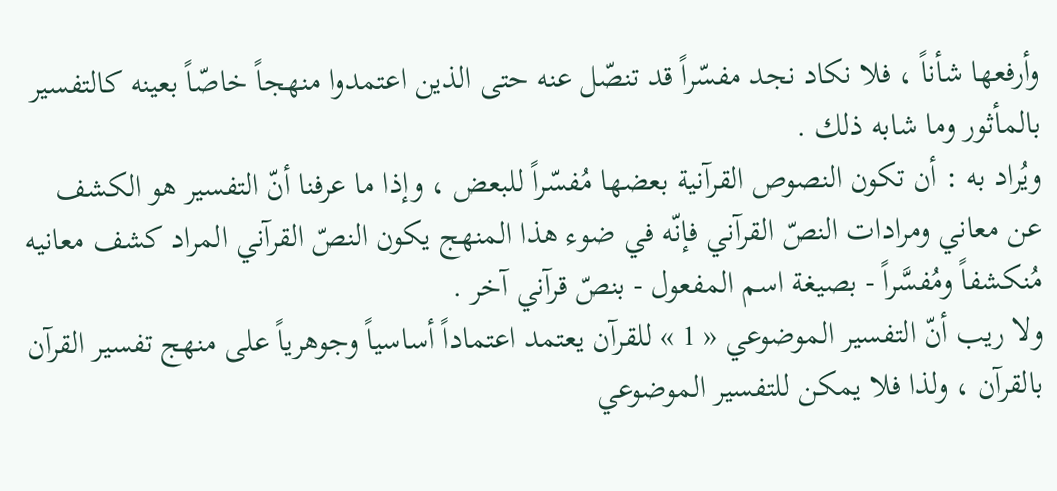وأرفعها شأناً ، فلا نكاد نجد مفسّراً قد تنصّل عنه حتى الذين اعتمدوا منهجاً خاصّاً بعينه كالتفسير بالمأثور وما شابه ذلك .
ويُراد به : أن تكون النصوص القرآنية بعضها مُفسّراً للبعض ، وإذا ما عرفنا أنّ التفسير هو الكشف عن معاني ومرادات النصّ القرآني فإنّه في ضوء هذا المنهج يكون النصّ القرآني المراد كشف معانيه مُنكشفاً ومُفسَّراً - بصيغة اسم المفعول - بنصّ قرآني آخر .
ولا ريب أنّ التفسير الموضوعي « 1 » للقرآن يعتمد اعتماداً أساسياً وجوهرياً على منهج تفسير القرآن بالقرآن ، ولذا فلا يمكن للتفسير الموضوعي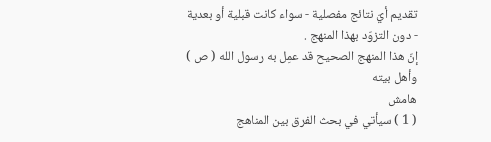تقديم أيّ نتائج مفصلية - سواء كانت قبلية أو بعدية - دون التزوّد بهذا المنهج .
إنّ هذا المنهج الصحيح قد عمِل به رسول الله ( ص ) وأهل بيته
هامش
( 1 ) سيأتي في بحث الفرق بين المناهج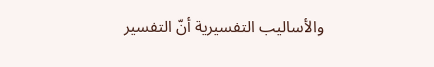والأساليب التفسيرية أنّ التفسير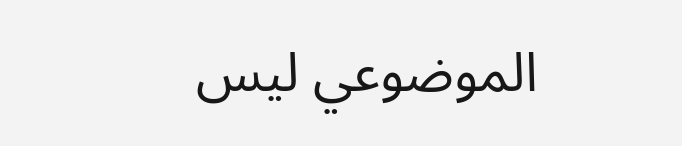الموضوعي ليس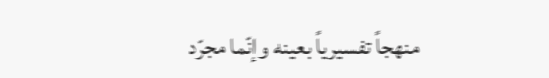منهجاً تفسيرياً بعينه وإنّما مجرّد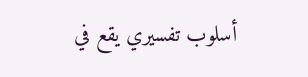أسلوب تفسيري يقع في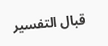قبال التفسير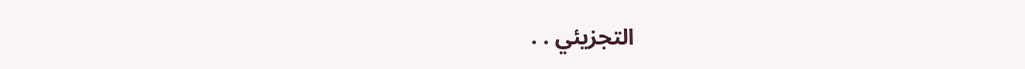التجزيئي . .